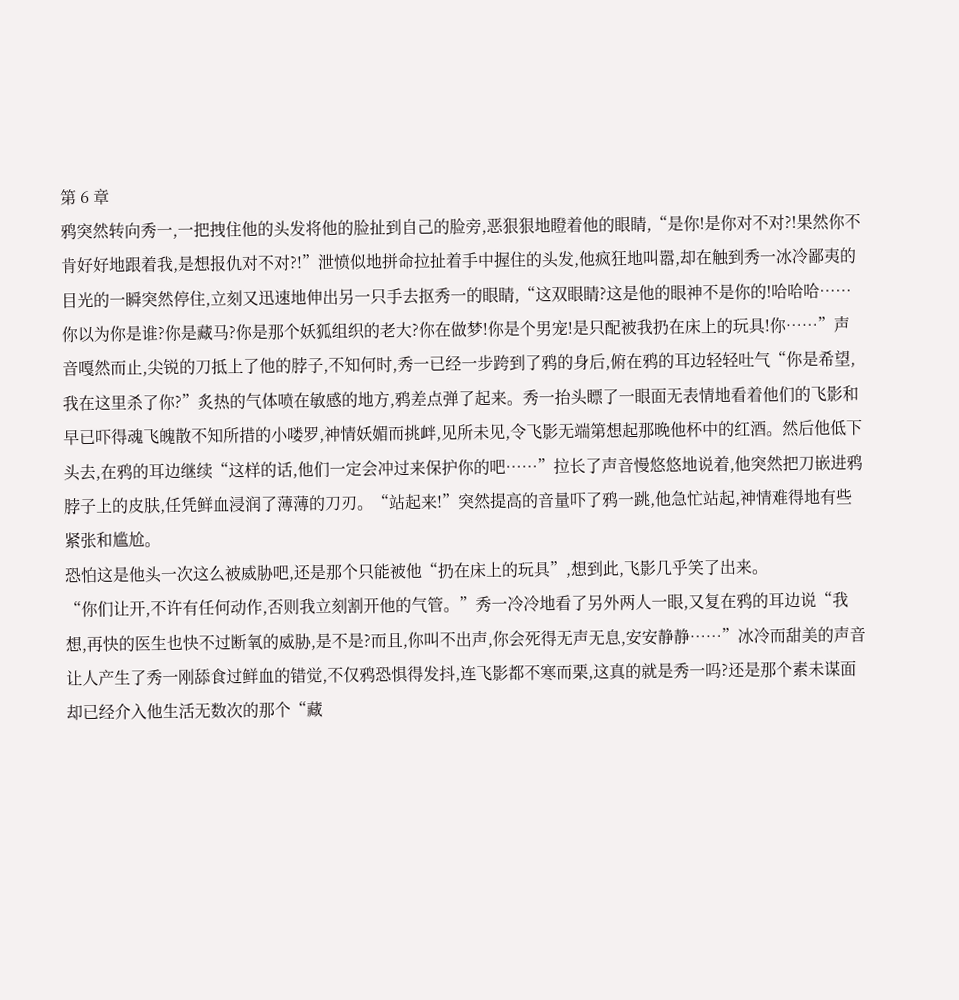第 6 章
鸦突然转向秀一,一把拽住他的头发将他的脸扯到自己的脸旁,恶狠狠地瞪着他的眼睛,“是你!是你对不对?!果然你不肯好好地跟着我,是想报仇对不对?!”泄愤似地拼命拉扯着手中握住的头发,他疯狂地叫嚣,却在触到秀一冰冷鄙夷的目光的一瞬突然停住,立刻又迅速地伸出另一只手去抠秀一的眼睛,“这双眼睛?这是他的眼神不是你的!哈哈哈……你以为你是谁?你是藏马?你是那个妖狐组织的老大?你在做梦!你是个男宠!是只配被我扔在床上的玩具!你……”声音嘎然而止,尖锐的刀抵上了他的脖子,不知何时,秀一已经一步跨到了鸦的身后,俯在鸦的耳边轻轻吐气“你是希望,我在这里杀了你?”炙热的气体喷在敏感的地方,鸦差点弹了起来。秀一抬头瞟了一眼面无表情地看着他们的飞影和早已吓得魂飞魄散不知所措的小喽罗,神情妖媚而挑衅,见所未见,令飞影无端第想起那晚他杯中的红酒。然后他低下头去,在鸦的耳边继续“这样的话,他们一定会冲过来保护你的吧……”拉长了声音慢悠悠地说着,他突然把刀嵌进鸦脖子上的皮肤,任凭鲜血浸润了薄薄的刀刃。“站起来!”突然提高的音量吓了鸦一跳,他急忙站起,神情难得地有些紧张和尴尬。
恐怕这是他头一次这么被威胁吧,还是那个只能被他“扔在床上的玩具”,想到此,飞影几乎笑了出来。
“你们让开,不许有任何动作,否则我立刻割开他的气管。”秀一冷冷地看了另外两人一眼,又复在鸦的耳边说“我想,再快的医生也快不过断氧的威胁,是不是?而且,你叫不出声,你会死得无声无息,安安静静……”冰冷而甜美的声音让人产生了秀一刚舔食过鲜血的错觉,不仅鸦恐惧得发抖,连飞影都不寒而栗,这真的就是秀一吗?还是那个素未谋面却已经介入他生活无数次的那个“藏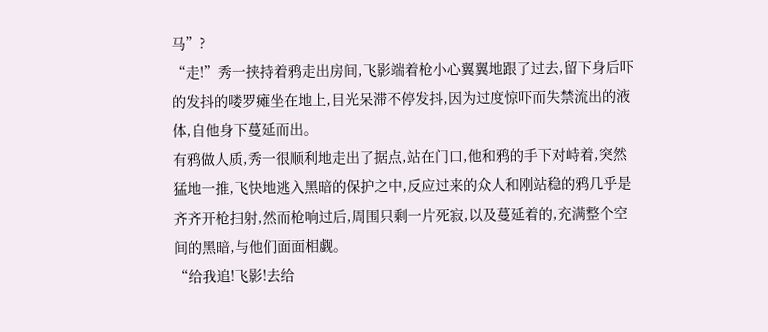马”?
“走!”秀一挟持着鸦走出房间,飞影端着枪小心翼翼地跟了过去,留下身后吓的发抖的喽罗瘫坐在地上,目光呆滞不停发抖,因为过度惊吓而失禁流出的液体,自他身下蔓延而出。
有鸦做人质,秀一很顺利地走出了据点,站在门口,他和鸦的手下对峙着,突然猛地一推,飞快地逃入黑暗的保护之中,反应过来的众人和刚站稳的鸦几乎是齐齐开枪扫射,然而枪响过后,周围只剩一片死寂,以及蔓延着的,充满整个空间的黑暗,与他们面面相觑。
“给我追!飞影!去给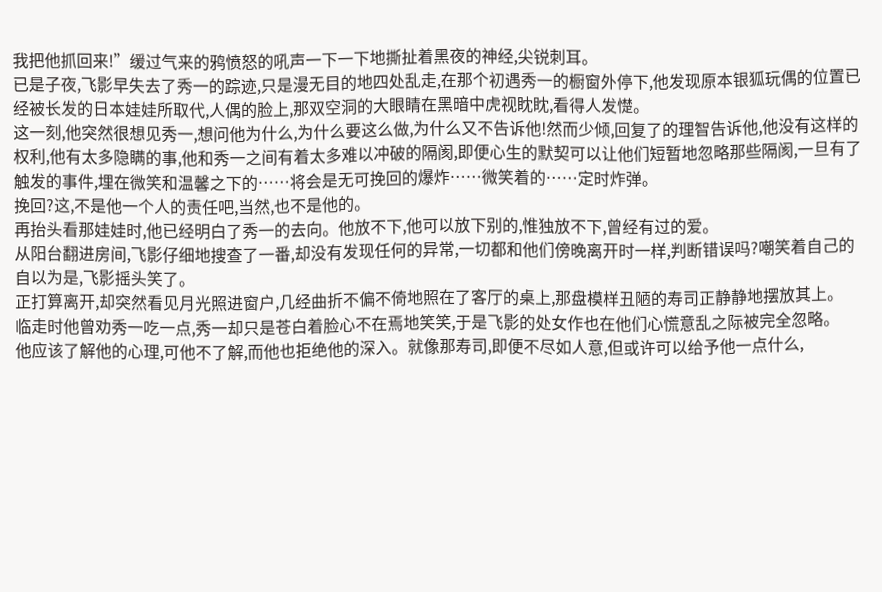我把他抓回来!”缓过气来的鸦愤怒的吼声一下一下地撕扯着黑夜的神经,尖锐刺耳。
已是子夜,飞影早失去了秀一的踪迹,只是漫无目的地四处乱走,在那个初遇秀一的橱窗外停下,他发现原本银狐玩偶的位置已经被长发的日本娃娃所取代,人偶的脸上,那双空洞的大眼睛在黑暗中虎视眈眈,看得人发憷。
这一刻,他突然很想见秀一,想问他为什么,为什么要这么做,为什么又不告诉他!然而少倾,回复了的理智告诉他,他没有这样的权利,他有太多隐瞒的事,他和秀一之间有着太多难以冲破的隔阂,即便心生的默契可以让他们短暂地忽略那些隔阂,一旦有了触发的事件,埋在微笑和温馨之下的……将会是无可挽回的爆炸……微笑着的……定时炸弹。
挽回?这,不是他一个人的责任吧,当然,也不是他的。
再抬头看那娃娃时,他已经明白了秀一的去向。他放不下,他可以放下别的,惟独放不下,曾经有过的爱。
从阳台翻进房间,飞影仔细地搜查了一番,却没有发现任何的异常,一切都和他们傍晚离开时一样,判断错误吗?嘲笑着自己的自以为是,飞影摇头笑了。
正打算离开,却突然看见月光照进窗户,几经曲折不偏不倚地照在了客厅的桌上,那盘模样丑陋的寿司正静静地摆放其上。
临走时他曾劝秀一吃一点,秀一却只是苍白着脸心不在焉地笑笑,于是飞影的处女作也在他们心慌意乱之际被完全忽略。
他应该了解他的心理,可他不了解,而他也拒绝他的深入。就像那寿司,即便不尽如人意,但或许可以给予他一点什么,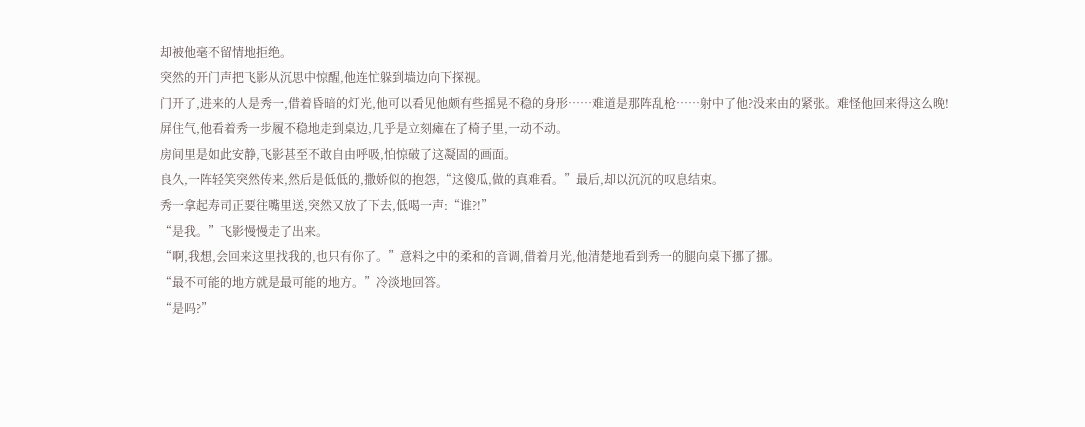却被他毫不留情地拒绝。
突然的开门声把飞影从沉思中惊醒,他连忙躲到墙边向下探视。
门开了,进来的人是秀一,借着昏暗的灯光,他可以看见他颇有些摇晃不稳的身形……难道是那阵乱枪……射中了他?没来由的紧张。难怪他回来得这么晚!
屏住气,他看着秀一步履不稳地走到桌边,几乎是立刻瘫在了椅子里,一动不动。
房间里是如此安静,飞影甚至不敢自由呼吸,怕惊破了这凝固的画面。
良久,一阵轻笑突然传来,然后是低低的,撒娇似的抱怨,“这傻瓜,做的真难看。”最后,却以沉沉的叹息结束。
秀一拿起寿司正要往嘴里送,突然又放了下去,低喝一声:“谁?!”
“是我。”飞影慢慢走了出来。
“啊,我想,会回来这里找我的,也只有你了。”意料之中的柔和的音调,借着月光,他清楚地看到秀一的腿向桌下挪了挪。
“最不可能的地方就是最可能的地方。”冷淡地回答。
“是吗?”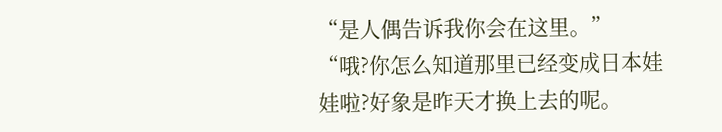“是人偶告诉我你会在这里。”
“哦?你怎么知道那里已经变成日本娃娃啦?好象是昨天才换上去的呢。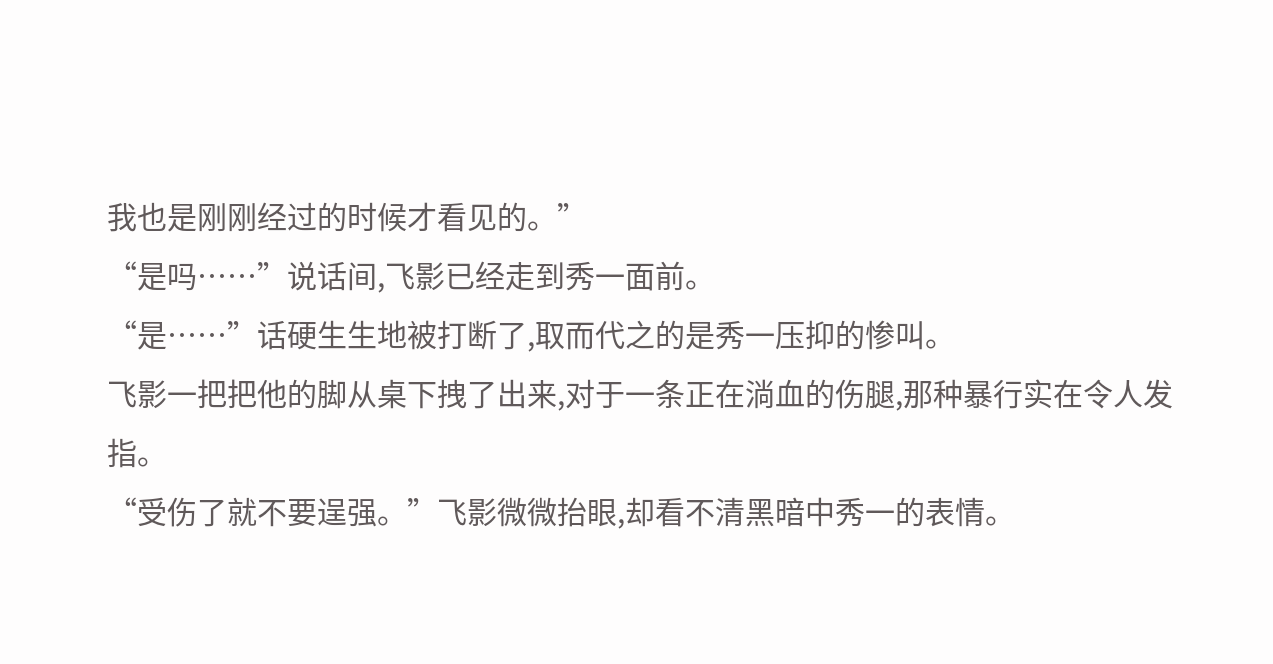我也是刚刚经过的时候才看见的。”
“是吗……”说话间,飞影已经走到秀一面前。
“是……”话硬生生地被打断了,取而代之的是秀一压抑的惨叫。
飞影一把把他的脚从桌下拽了出来,对于一条正在淌血的伤腿,那种暴行实在令人发指。
“受伤了就不要逞强。”飞影微微抬眼,却看不清黑暗中秀一的表情。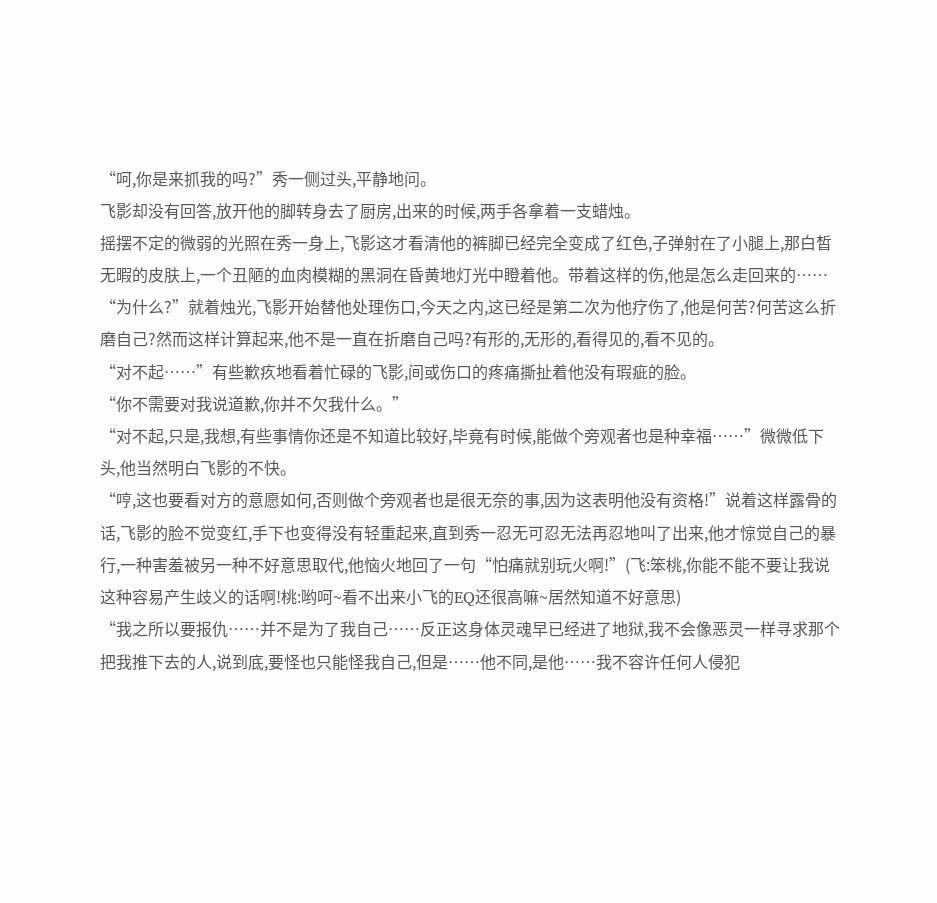“呵,你是来抓我的吗?”秀一侧过头,平静地问。
飞影却没有回答,放开他的脚转身去了厨房,出来的时候,两手各拿着一支蜡烛。
摇摆不定的微弱的光照在秀一身上,飞影这才看清他的裤脚已经完全变成了红色,子弹射在了小腿上,那白皙无暇的皮肤上,一个丑陋的血肉模糊的黑洞在昏黄地灯光中瞪着他。带着这样的伤,他是怎么走回来的……
“为什么?”就着烛光,飞影开始替他处理伤口,今天之内,这已经是第二次为他疗伤了,他是何苦?何苦这么折磨自己?然而这样计算起来,他不是一直在折磨自己吗?有形的,无形的,看得见的,看不见的。
“对不起……”有些歉疚地看着忙碌的飞影,间或伤口的疼痛撕扯着他没有瑕疵的脸。
“你不需要对我说道歉,你并不欠我什么。”
“对不起,只是,我想,有些事情你还是不知道比较好,毕竟有时候,能做个旁观者也是种幸福……”微微低下头,他当然明白飞影的不快。
“哼,这也要看对方的意愿如何,否则做个旁观者也是很无奈的事,因为这表明他没有资格!”说着这样露骨的话,飞影的脸不觉变红,手下也变得没有轻重起来,直到秀一忍无可忍无法再忍地叫了出来,他才惊觉自己的暴行,一种害羞被另一种不好意思取代,他恼火地回了一句“怕痛就别玩火啊!”(飞:笨桃,你能不能不要让我说这种容易产生歧义的话啊!桃:哟呵~看不出来小飞的EQ还很高嘛~居然知道不好意思)
“我之所以要报仇……并不是为了我自己……反正这身体灵魂早已经进了地狱,我不会像恶灵一样寻求那个把我推下去的人,说到底,要怪也只能怪我自己,但是……他不同,是他……我不容许任何人侵犯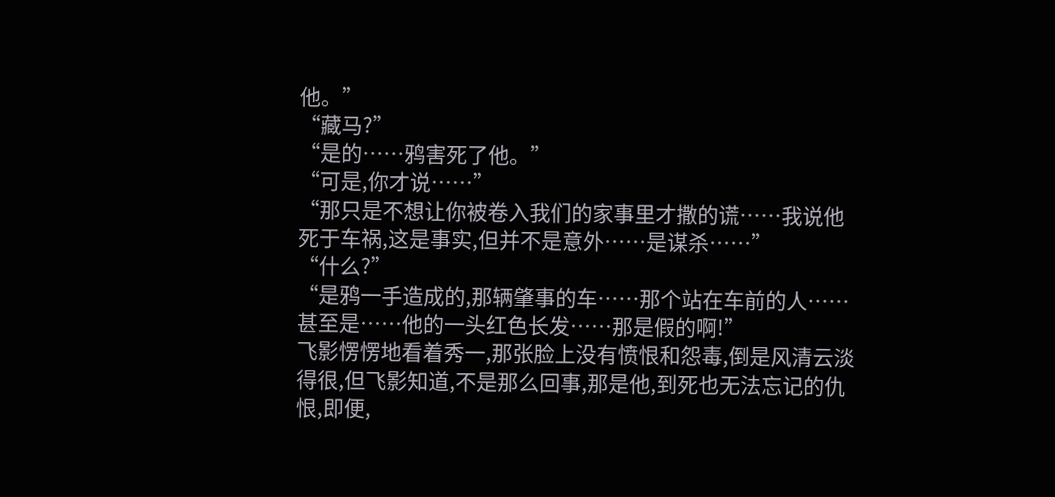他。”
“藏马?”
“是的……鸦害死了他。”
“可是,你才说……”
“那只是不想让你被卷入我们的家事里才撒的谎……我说他死于车祸,这是事实,但并不是意外……是谋杀……”
“什么?”
“是鸦一手造成的,那辆肇事的车……那个站在车前的人……甚至是……他的一头红色长发……那是假的啊!”
飞影愣愣地看着秀一,那张脸上没有愤恨和怨毒,倒是风清云淡得很,但飞影知道,不是那么回事,那是他,到死也无法忘记的仇恨,即便,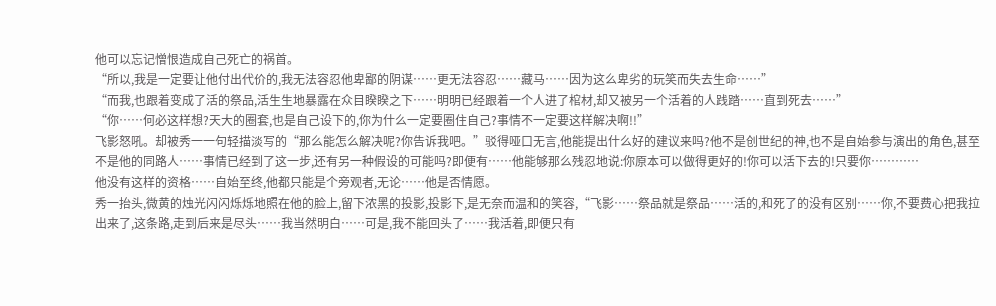他可以忘记憎恨造成自己死亡的祸首。
“所以,我是一定要让他付出代价的,我无法容忍他卑鄙的阴谋……更无法容忍……藏马……因为这么卑劣的玩笑而失去生命……”
“而我,也跟着变成了活的祭品,活生生地暴露在众目睽睽之下……明明已经跟着一个人进了棺材,却又被另一个活着的人践踏……直到死去……”
“你……何必这样想?天大的圈套,也是自己设下的,你为什么一定要圈住自己?事情不一定要这样解决啊!!”
飞影怒吼。却被秀一一句轻描淡写的“那么能怎么解决呢?你告诉我吧。”驳得哑口无言,他能提出什么好的建议来吗?他不是创世纪的神,也不是自始参与演出的角色,甚至不是他的同路人……事情已经到了这一步,还有另一种假设的可能吗?即便有……他能够那么残忍地说:你原本可以做得更好的!你可以活下去的!只要你…………
他没有这样的资格……自始至终,他都只能是个旁观者,无论……他是否情愿。
秀一抬头,微黄的烛光闪闪烁烁地照在他的脸上,留下浓黑的投影,投影下,是无奈而温和的笑容,“飞影……祭品就是祭品……活的,和死了的没有区别……你,不要费心把我拉出来了,这条路,走到后来是尽头……我当然明白……可是,我不能回头了……我活着,即便只有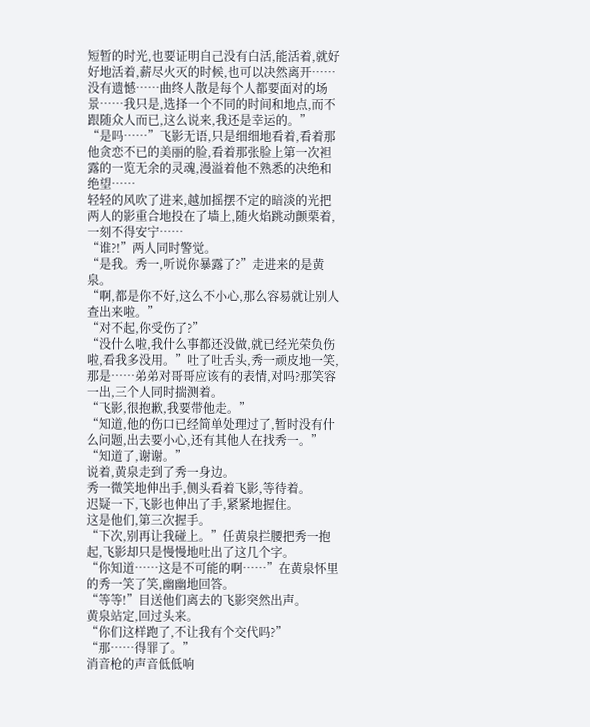短暂的时光,也要证明自己没有白活,能活着,就好好地活着,薪尽火灭的时候,也可以决然离开……没有遗憾……曲终人散是每个人都要面对的场景……我只是,选择一个不同的时间和地点,而不跟随众人而已,这么说来,我还是幸运的。”
“是吗……”飞影无语,只是细细地看着,看着那他贪恋不已的美丽的脸,看着那张脸上第一次袒露的一览无余的灵魂,漫溢着他不熟悉的决绝和绝望……
轻轻的风吹了进来,越加摇摆不定的暗淡的光把两人的影重合地投在了墙上,随火焰跳动颤栗着,一刻不得安宁……
“谁?!”两人同时警觉。
“是我。秀一,听说你暴露了?”走进来的是黄泉。
“啊,都是你不好,这么不小心,那么容易就让别人查出来啦。”
“对不起,你受伤了?”
“没什么啦,我什么事都还没做,就已经光荣负伤啦,看我多没用。”吐了吐舌头,秀一顽皮地一笑,那是……弟弟对哥哥应该有的表情,对吗?那笑容一出,三个人同时揣测着。
“飞影,很抱歉,我要带他走。”
“知道,他的伤口已经简单处理过了,暂时没有什么问题,出去要小心,还有其他人在找秀一。”
“知道了,谢谢。”
说着,黄泉走到了秀一身边。
秀一微笑地伸出手,侧头看着飞影,等待着。
迟疑一下,飞影也伸出了手,紧紧地握住。
这是他们,第三次握手。
“下次,别再让我碰上。”任黄泉拦腰把秀一抱起,飞影却只是慢慢地吐出了这几个字。
“你知道……这是不可能的啊……”在黄泉怀里的秀一笑了笑,幽幽地回答。
“等等!”目送他们离去的飞影突然出声。
黄泉站定,回过头来。
“你们这样跑了,不让我有个交代吗?”
“那……得罪了。”
消音枪的声音低低响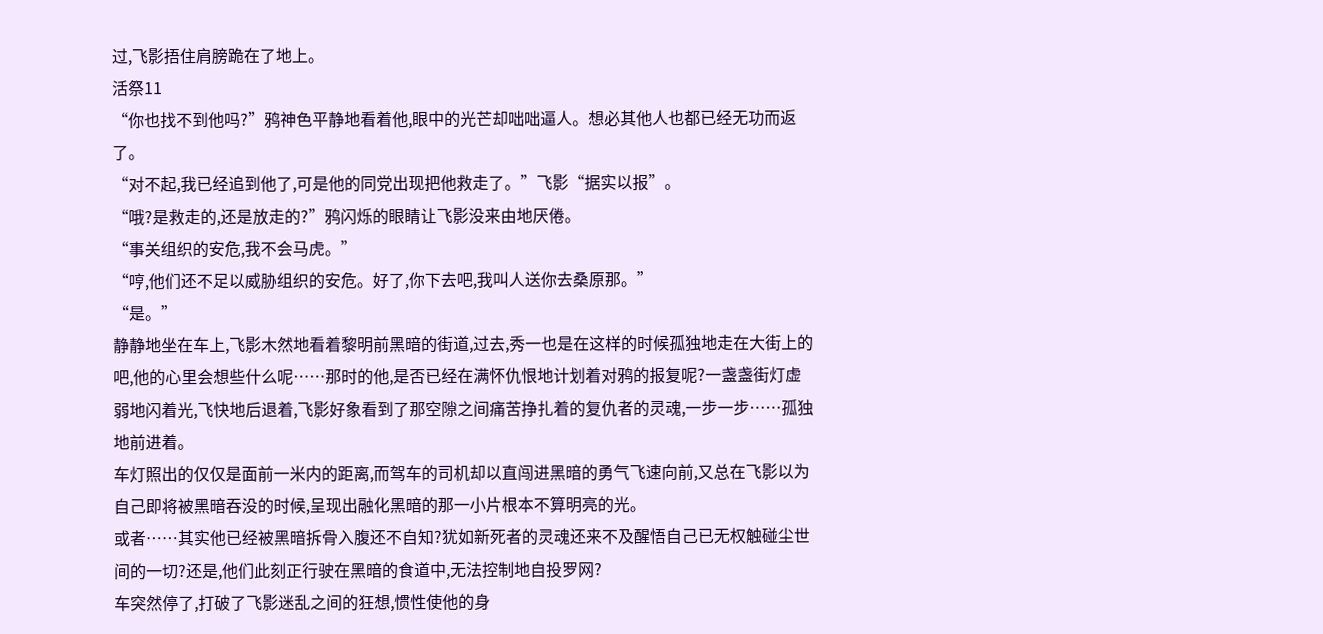过,飞影捂住肩膀跪在了地上。
活祭11
“你也找不到他吗?”鸦神色平静地看着他,眼中的光芒却咄咄逼人。想必其他人也都已经无功而返了。
“对不起,我已经追到他了,可是他的同党出现把他救走了。”飞影“据实以报”。
“哦?是救走的,还是放走的?”鸦闪烁的眼睛让飞影没来由地厌倦。
“事关组织的安危,我不会马虎。”
“哼,他们还不足以威胁组织的安危。好了,你下去吧,我叫人送你去桑原那。”
“是。”
静静地坐在车上,飞影木然地看着黎明前黑暗的街道,过去,秀一也是在这样的时候孤独地走在大街上的吧,他的心里会想些什么呢……那时的他,是否已经在满怀仇恨地计划着对鸦的报复呢?一盏盏街灯虚弱地闪着光,飞快地后退着,飞影好象看到了那空隙之间痛苦挣扎着的复仇者的灵魂,一步一步……孤独地前进着。
车灯照出的仅仅是面前一米内的距离,而驾车的司机却以直闯进黑暗的勇气飞速向前,又总在飞影以为自己即将被黑暗吞没的时候,呈现出融化黑暗的那一小片根本不算明亮的光。
或者……其实他已经被黑暗拆骨入腹还不自知?犹如新死者的灵魂还来不及醒悟自己已无权触碰尘世间的一切?还是,他们此刻正行驶在黑暗的食道中,无法控制地自投罗网?
车突然停了,打破了飞影迷乱之间的狂想,惯性使他的身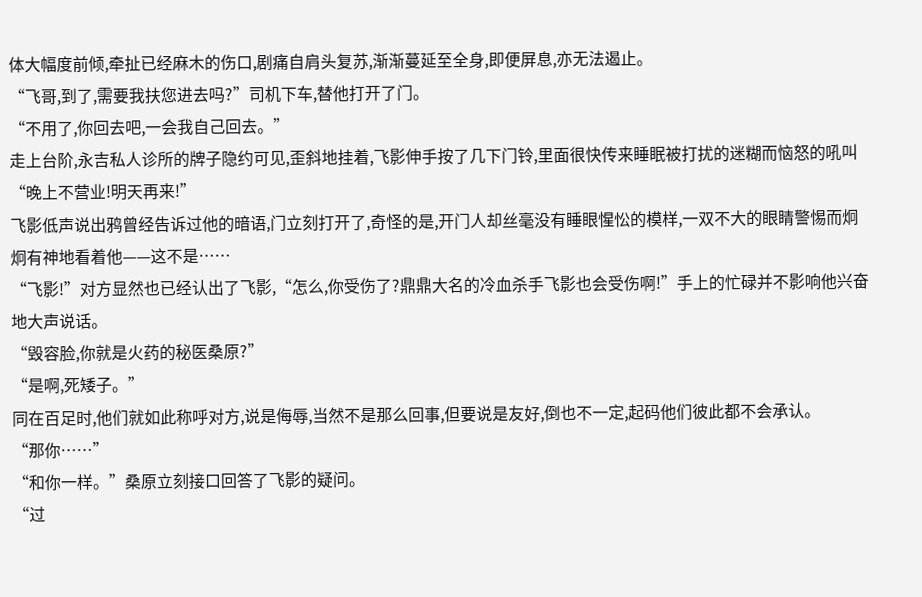体大幅度前倾,牵扯已经麻木的伤口,剧痛自肩头复苏,渐渐蔓延至全身,即便屏息,亦无法遏止。
“飞哥,到了,需要我扶您进去吗?”司机下车,替他打开了门。
“不用了,你回去吧,一会我自己回去。”
走上台阶,永吉私人诊所的牌子隐约可见,歪斜地挂着,飞影伸手按了几下门铃,里面很快传来睡眠被打扰的迷糊而恼怒的吼叫“晚上不营业!明天再来!”
飞影低声说出鸦曾经告诉过他的暗语,门立刻打开了,奇怪的是,开门人却丝毫没有睡眼惺忪的模样,一双不大的眼睛警惕而炯炯有神地看着他——这不是……
“飞影!”对方显然也已经认出了飞影,“怎么,你受伤了?鼎鼎大名的冷血杀手飞影也会受伤啊!”手上的忙碌并不影响他兴奋地大声说话。
“毁容脸,你就是火药的秘医桑原?”
“是啊,死矮子。”
同在百足时,他们就如此称呼对方,说是侮辱,当然不是那么回事,但要说是友好,倒也不一定,起码他们彼此都不会承认。
“那你……”
“和你一样。”桑原立刻接口回答了飞影的疑问。
“过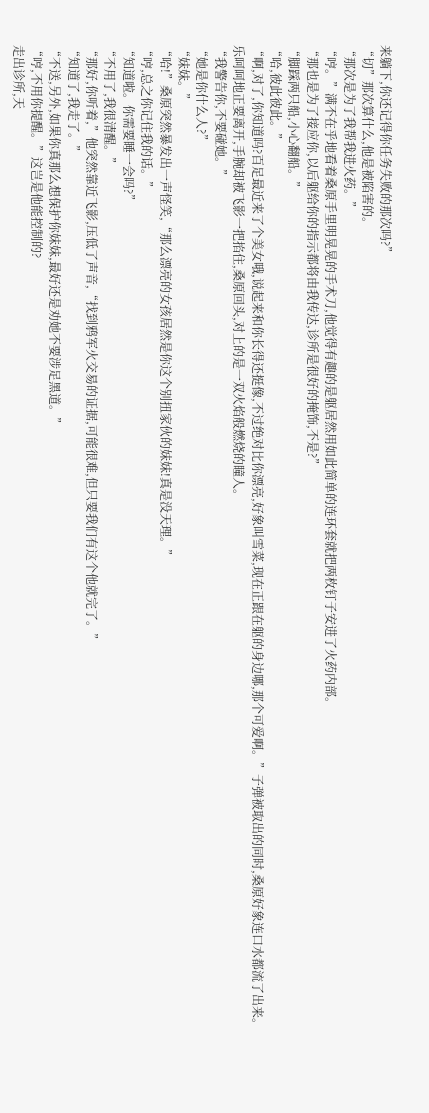来躺下,你还记得你任务失败的那次吗?”
“切”那次算什么,他是被陷害的。
“那次是为了我帮我进火药。”
“哼。”满不在乎地看着桑原手里明晃晃的手术刀,他觉得有趣的是躯居然用如此简单的连环套就把两枚钉子安进了火药内部。
“那也是为了接应你,以后躯给你的指示都将由我传达,诊所是很好的掩饰,不是?”
“脚踩两只船,小心翻船。”
“哈,彼此彼此。”
“啊,对了,你知道吗?百足最近来了个美女哦,说起来和你长得还挺像,不过绝对比你漂亮,好象叫雪菜,现在正跟在躯的身边哪,那个可爱啊。”子弹被取出的同时,桑原好象连口水都流了出来。
乐呵呵地正要离开,手腕却被飞影一把掐住,桑原回头,对上的是一双火焰般燃烧的瞳人。
“我警告你,不要碰她。”
“她是你什么人?”
“妹妹。”
“哈!”桑原突然暴发出一声怪笑,“那么漂亮的女孩居然是你这个别扭家伙的妹妹!真是没天理。”
“哼,总之你记住我的话。”
“知道啦。你需要睡一会吗?”
“不用了,我很清醒。”
“那好,你听着,”他突然靠近飞影,压低了声音,“找到鸦军火交易的证据,可能很难,但只要我们有这个他就完了。”
“知道了,我走了。”
“不送,另外,如果你真那么想保护你妹妹,最好还是劝她不要涉足黑道。”
“哼,不用你提醒。”这岂是他能控制的?
走出诊所,天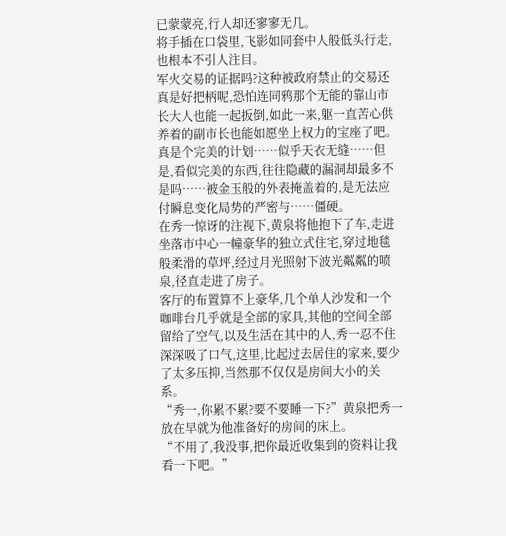已蒙蒙亮,行人却还寥寥无几。
将手插在口袋里,飞影如同套中人般低头行走,也根本不引人注目。
军火交易的证据吗?这种被政府禁止的交易还真是好把柄呢,恐怕连同鸦那个无能的靠山市长大人也能一起扳倒,如此一来,躯一直苦心供养着的副市长也能如愿坐上权力的宝座了吧。
真是个完美的计划……似乎天衣无缝……但是,看似完美的东西,往往隐藏的漏洞却最多不是吗……被金玉般的外表掩盖着的,是无法应付瞬息变化局势的严密与……僵硬。
在秀一惊讶的注视下,黄泉将他抱下了车,走进坐落市中心一幢豪华的独立式住宅,穿过地毯般柔滑的草坪,经过月光照射下波光粼粼的喷泉,径直走进了房子。
客厅的布置算不上豪华,几个单人沙发和一个咖啡台几乎就是全部的家具,其他的空间全部留给了空气,以及生活在其中的人,秀一忍不住深深吸了口气,这里,比起过去居住的家来,要少了太多压抑,当然那不仅仅是房间大小的关系。
“秀一,你累不累?要不要睡一下?”黄泉把秀一放在早就为他准备好的房间的床上。
“不用了,我没事,把你最近收集到的资料让我看一下吧。”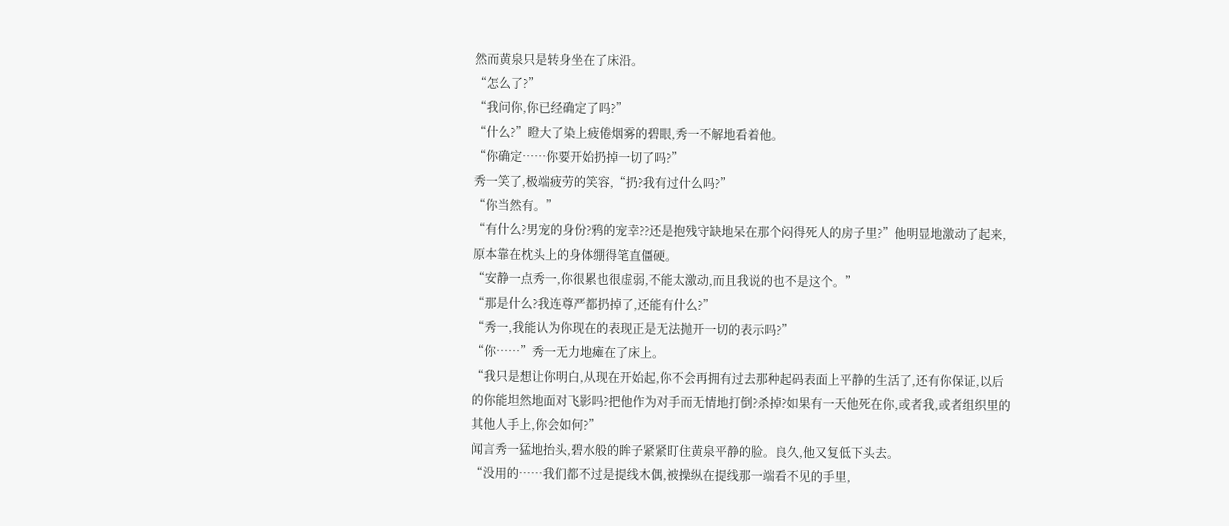然而黄泉只是转身坐在了床沿。
“怎么了?”
“我问你,你已经确定了吗?”
“什么?”瞪大了染上疲倦烟雾的碧眼,秀一不解地看着他。
“你确定……你要开始扔掉一切了吗?”
秀一笑了,极端疲劳的笑容,“扔?我有过什么吗?”
“你当然有。”
“有什么?男宠的身份?鸦的宠幸??还是抱残守缺地呆在那个闷得死人的房子里?”他明显地激动了起来,原本靠在枕头上的身体绷得笔直僵硬。
“安静一点秀一,你很累也很虚弱,不能太激动,而且我说的也不是这个。”
“那是什么?我连尊严都扔掉了,还能有什么?”
“秀一,我能认为你现在的表现正是无法抛开一切的表示吗?”
“你……”秀一无力地瘫在了床上。
“我只是想让你明白,从现在开始起,你不会再拥有过去那种起码表面上平静的生活了,还有你保证,以后的你能坦然地面对飞影吗?把他作为对手而无情地打倒?杀掉?如果有一天他死在你,或者我,或者组织里的其他人手上,你会如何?”
闻言秀一猛地抬头,碧水般的眸子紧紧盯住黄泉平静的脸。良久,他又复低下头去。
“没用的……我们都不过是提线木偶,被操纵在提线那一端看不见的手里,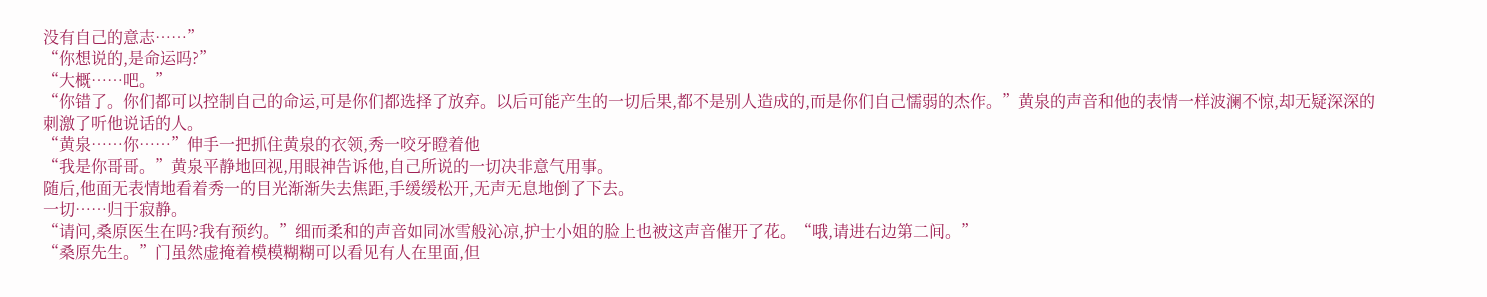没有自己的意志……”
“你想说的,是命运吗?”
“大概……吧。”
“你错了。你们都可以控制自己的命运,可是你们都选择了放弃。以后可能产生的一切后果,都不是别人造成的,而是你们自己懦弱的杰作。”黄泉的声音和他的表情一样波澜不惊,却无疑深深的刺激了听他说话的人。
“黄泉……你……”伸手一把抓住黄泉的衣领,秀一咬牙瞪着他
“我是你哥哥。”黄泉平静地回视,用眼神告诉他,自己所说的一切决非意气用事。
随后,他面无表情地看着秀一的目光渐渐失去焦距,手缓缓松开,无声无息地倒了下去。
一切……归于寂静。
“请问,桑原医生在吗?我有预约。”细而柔和的声音如同冰雪般沁凉,护士小姐的脸上也被这声音催开了花。“哦,请进右边第二间。”
“桑原先生。”门虽然虚掩着模模糊糊可以看见有人在里面,但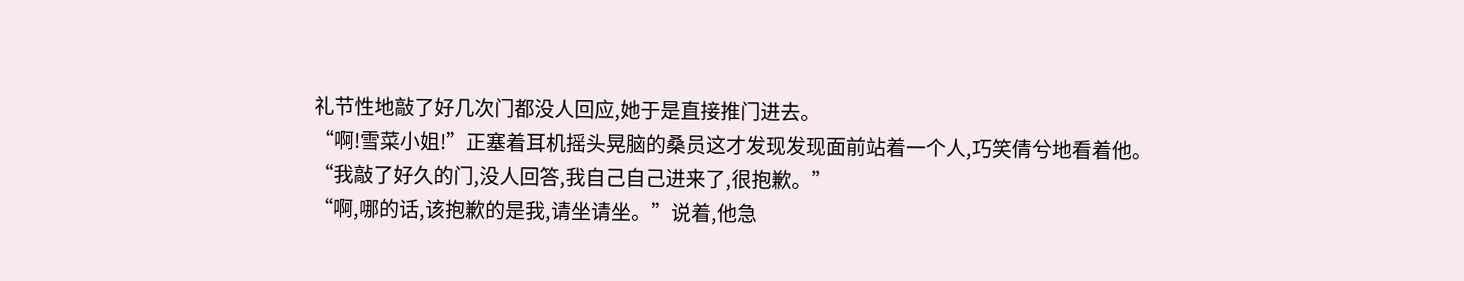礼节性地敲了好几次门都没人回应,她于是直接推门进去。
“啊!雪菜小姐!”正塞着耳机摇头晃脑的桑员这才发现发现面前站着一个人,巧笑倩兮地看着他。
“我敲了好久的门,没人回答,我自己自己进来了,很抱歉。”
“啊,哪的话,该抱歉的是我,请坐请坐。”说着,他急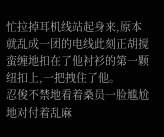忙拉掉耳机线站起身来,原本就乱成一团的电线此刻正胡搅蛮缠地扣在了他衬衫的第一颗纽扣上,一把拽住了他。
忍俊不禁地看着桑员一脸尴尬地对付着乱麻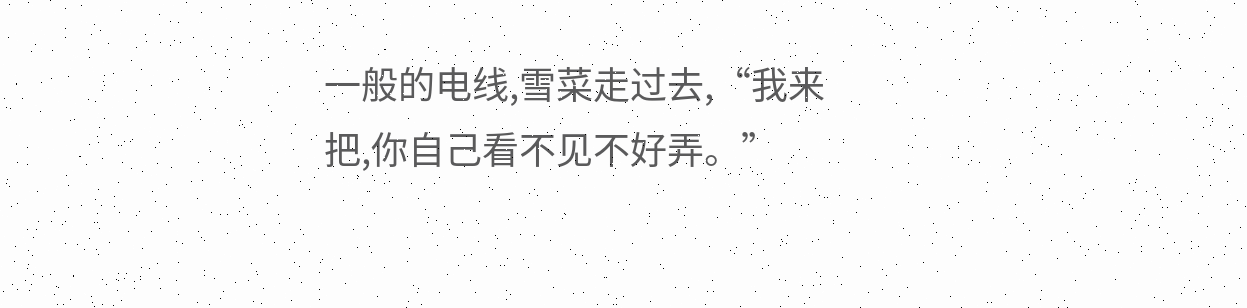一般的电线,雪菜走过去,“我来把,你自己看不见不好弄。”